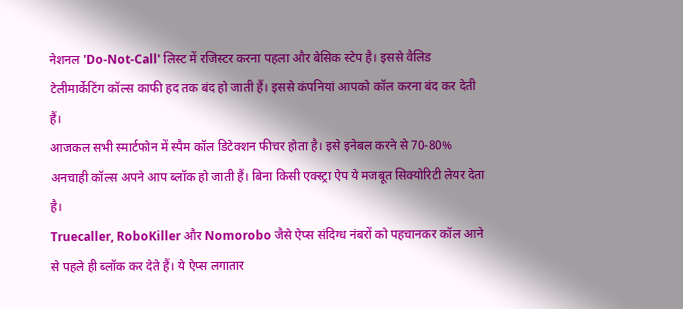नेशनल 'Do-Not-Call' लिस्ट में रजिस्टर करना पहला और बेसिक स्टेप है। इससे वैलिड टेलीमार्केटिंग कॉल्स काफी हद तक बंद हो जाती हैं। इससे कंपनियां आपको कॉल करना बंद कर देती हैं।
आजकल सभी स्मार्टफोन में स्पैम कॉल डिटेक्शन फीचर होता है। इसे इनेबल करने से 70-80% अनचाही कॉल्स अपने आप ब्लॉक हो जाती हैं। बिना किसी एक्स्ट्रा ऐप ये मजबूत सिक्योरिटी लेयर देता है।
Truecaller, RoboKiller और Nomorobo जैसे ऐप्स संदिग्ध नंबरों को पहचानकर कॉल आने से पहले ही ब्लॉक कर देते हैं। ये ऐप्स लगातार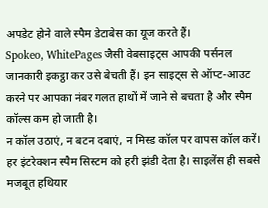अपडेट होने वाले स्पैम डेटाबेस का यूज करते हैं।
Spokeo, WhitePages जैसी वेबसाइट्स आपकी पर्सनल जानकारी इकट्ठा कर उसे बेचती हैं। इन साइट्स से ऑप्ट-आउट करने पर आपका नंबर गलत हाथों में जाने से बचता है और स्पैम कॉल्स कम हो जाती है।
न कॉल उठाएं, न बटन दबाएं, न मिस्ड कॉल पर वापस कॉल करें। हर इंटरेक्शन स्पैम सिस्टम को हरी झंडी देता है। साइलेंस ही सबसे मजबूत हथियार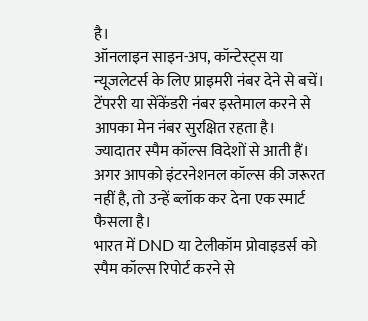है।
ऑनलाइन साइन-अप, कॉन्टेस्ट्स या न्यूजलेटर्स के लिए प्राइमरी नंबर देने से बचें। टेंपररी या सेंकेंडरी नंबर इस्तेमाल करने से आपका मेन नंबर सुरक्षित रहता है।
ज्यादातर स्पैम कॉल्स विदेशों से आती हैं। अगर आपको इंटरनेशनल कॉल्स की जरूरत नहीं है, तो उन्हें ब्लॉक कर देना एक स्मार्ट फैसला है।
भारत में DND या टेलीकॉम प्रोवाइडर्स को स्पैम कॉल्स रिपोर्ट करने से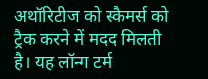अथॉरिटीज को स्कैमर्स को ट्रैक करने में मदद मिलती है। यह लॉन्ग टर्म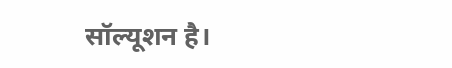सॉल्यूशन है।